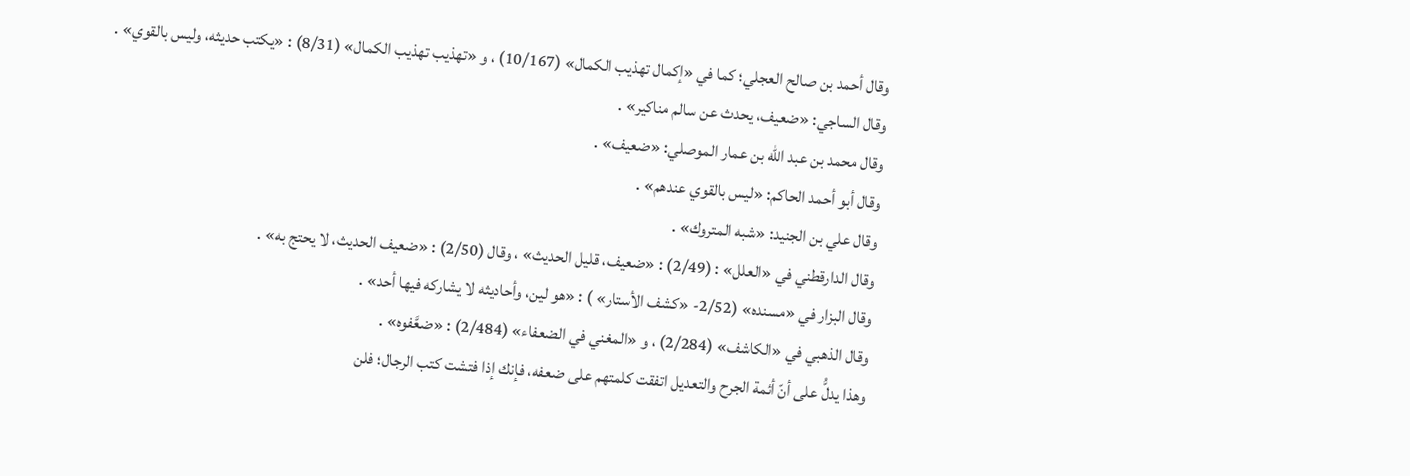وقال أحمد بن صالح العجلي؛ كما في «إكمال تهذيب الكمال» (10/167) ، و «تهذيب تهذيب الكمال» (8/31) : «يكتب حديثه، وليس بالقوي» .
وقال الساجي: «ضعيف، يحدث عن سالم مناكير» .
وقال محمد بن عبد الله بن عمار الموصلي: «ضعيف» .
وقال أبو أحمد الحاكم: «ليس بالقوي عندهم» .
وقال علي بن الجنيد: «شبه المتروك» .
وقال الدارقطني في «العلل» : (2/49) : «ضعيف، قليل الحديث» ، وقال (2/50) : «ضعيف الحديث، لا يحتج به» .
وقال البزار في «مسنده» (2/52- «كشف الأستار» ) : «هو لين، وأحاديثه لا يشاركه فيها أحد» .
وقال الذهبي في «الكاشف» (2/284) ، و «المغني في الضعفاء» (2/484) : «ضعَّفوه» .
وهذا يدلُّ على أنّ أئمة الجرح والتعديل اتفقت كلمتهم على ضعفه، فإنك إذا فتشت كتب الرجال؛ فلن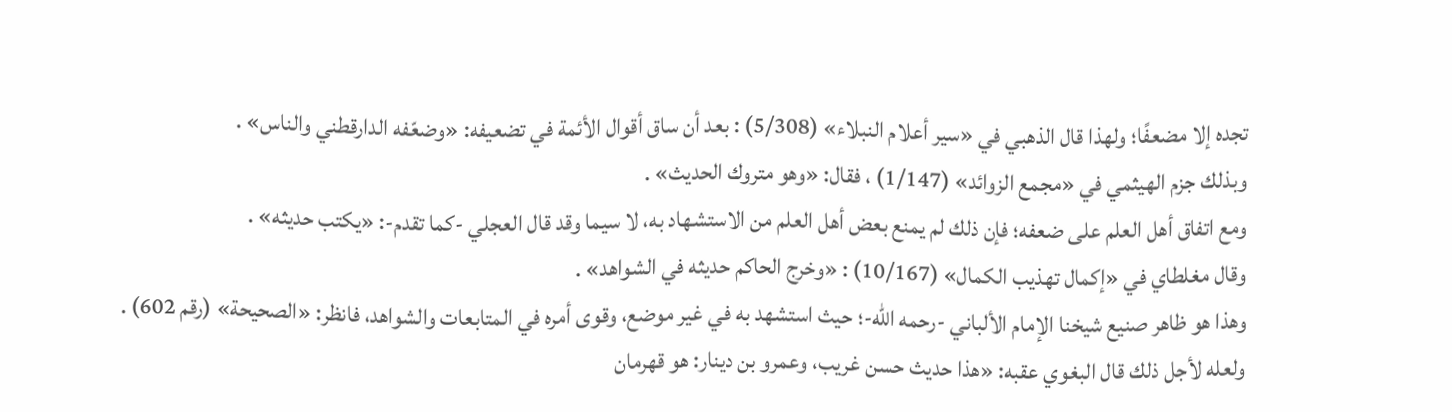تجده إلا مضعفًا؛ ولهذا قال الذهبي في «سير أعلام النبلاء» (5/308) : بعد أن ساق أقوال الأئمة في تضعيفه: «وضعّفه الدارقطني والناس» .
وبذلك جزم الهيثمي في «مجمع الزوائد» (1/147) ، فقال: «وهو متروك الحديث» .
ومع اتفاق أهل العلم على ضعفه؛ فإن ذلك لم يمنع بعض أهل العلم من الاستشهاد به، لا سيما وقد قال العجلي -كما تقدم-: «يكتب حديثه» .
وقال مغلطاي في «إكمال تهذيب الكمال» (10/167) : «وخرج الحاكم حديثه في الشواهد» .
وهذا هو ظاهر صنيع شيخنا الإمام الألباني -رحمه الله-؛ حيث استشهد به في غير موضع، وقوى أمره في المتابعات والشواهد، فانظر: «الصحيحة» (رقم 602) .
ولعله لأجل ذلك قال البغوي عقبه: «هذا حديث حسن غريب، وعمرو بن دينار: هو قهرمان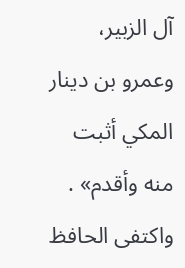آل الزبير، وعمرو بن دينار المكي أثبت منه وأقدم» .
واكتفى الحافظ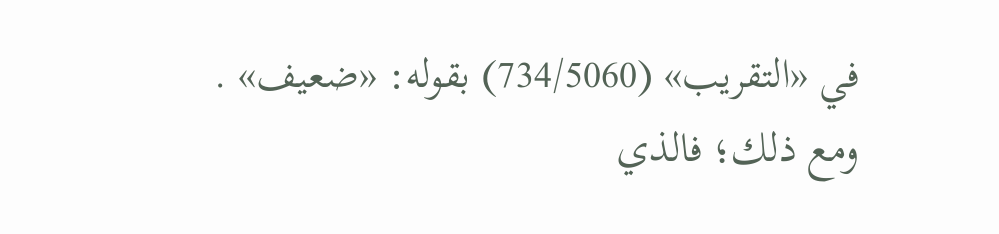في «التقريب» (734/5060) بقوله: «ضعيف» .
ومع ذلك؛ فالذي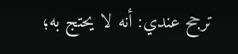ترجح عندي: أنه لا يحتج به؛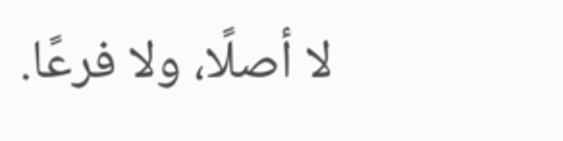لا أصلًا، ولا فرعًا.